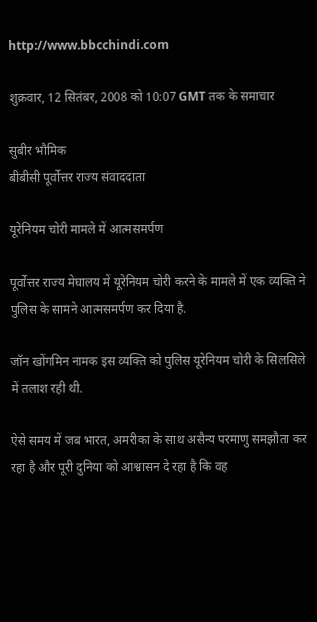http://www.bbcchindi.com

शुक्रवार, 12 सितंबर, 2008 को 10:07 GMT तक के समाचार

सुबीर भौमिक
बीबीसी पूर्वोत्तर राज्य संवाददाता

यूरेनियम चोरी मामले में आत्मसमर्पण

पूर्वोत्तर राज्य मेघालय में यूरेनियम चोरी करने के मामले में एक व्यक्ति ने पुलिस के सामने आत्मसमर्पण कर दिया है.

जॉन खोंगमिन नामक इस व्यक्ति को पुलिस यूरेनियम चोरी के सिलसिले में तलाश रही थी.

ऐसे समय में जब भारत, अमरीका के साथ असैन्य परमाणु समझौता कर रहा है और पूरी दुनिया को आश्वासन दे रहा है कि वह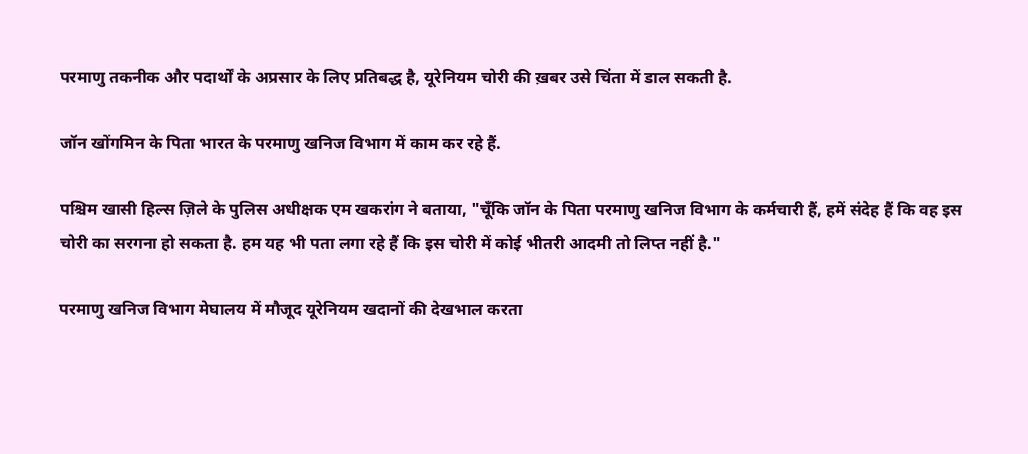परमाणु तकनीक और पदार्थों के अप्रसार के लिए प्रतिबद्ध है, यूरेनियम चोरी की ख़बर उसे चिंता में डाल सकती है.

जॉन खोंगमिन के पिता भारत के परमाणु खनिज विभाग में काम कर रहे हैं.

पश्चिम खासी हिल्स ज़िले के पुलिस अधीक्षक एम खकरांग ने बताया, "चूँकि जॉन के पिता परमाणु खनिज विभाग के कर्मचारी हैं, हमें संदेह हैं कि वह इस चोरी का सरगना हो सकता है. हम यह भी पता लगा रहे हैं कि इस चोरी में कोई भीतरी आदमी तो लिप्त नहीं है."

परमाणु खनिज विभाग मेघालय में मौजूद यूरेनियम खदानों की देखभाल करता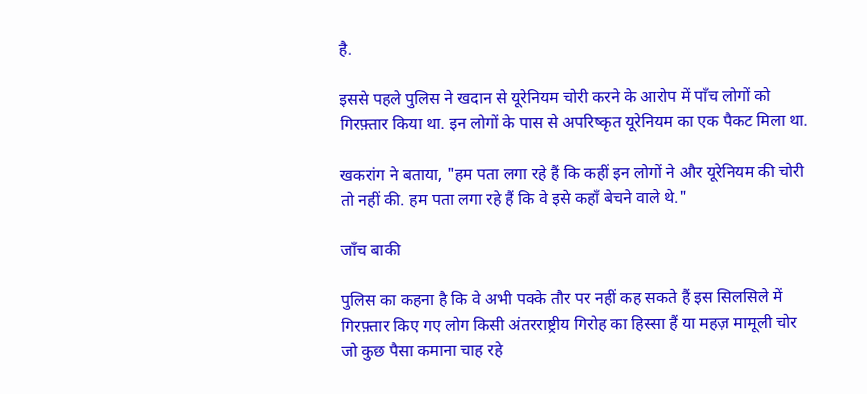है.

इससे पहले पुलिस ने खदान से यूरेनियम चोरी करने के आरोप में पाँच लोगों को गिरफ़्तार किया था. इन लोगों के पास से अपरिष्कृत यूरेनियम का एक पैकट मिला था.

खकरांग ने बताया, "हम पता लगा रहे हैं कि कहीं इन लोगों ने और यूरेनियम की चोरी तो नहीं की. हम पता लगा रहे हैं कि वे इसे कहाँ बेचने वाले थे."

जाँच बाकी

पुलिस का कहना है कि वे अभी पक्के तौर पर नहीं कह सकते हैं इस सिलसिले में गिरफ़्तार किए गए लोग किसी अंतरराष्ट्रीय गिरोह का हिस्सा हैं या महज़ मामूली चोर जो कुछ पैसा कमाना चाह रहे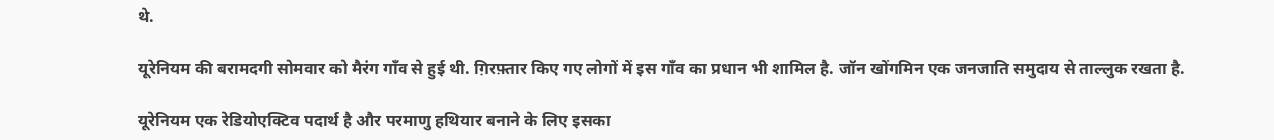थे.

यूरेनियम की बरामदगी सोमवार को मैरंग गाँव से हुई थी. ग़िरफ़्तार किए गए लोगों में इस गाँव का प्रधान भी शामिल है. जॉन खोंगमिन एक जनजाति समुदाय से ताल्लुक रखता है.

यूरेनियम एक रेडियोएक्टिव पदार्थ है और परमाणु हथियार बनाने के लिए इसका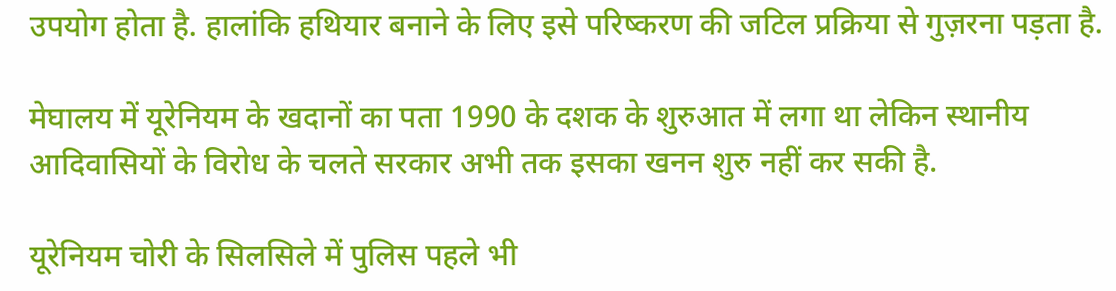उपयोग होता है. हालांकि हथियार बनाने के लिए इसे परिष्करण की जटिल प्रक्रिया से गुज़रना पड़ता है.

मेघालय में यूरेनियम के खदानों का पता 1990 के दशक के शुरुआत में लगा था लेकिन स्थानीय आदिवासियों के विरोध के चलते सरकार अभी तक इसका खनन शुरु नहीं कर सकी है.

यूरेनियम चोरी के सिलसिले में पुलिस पहले भी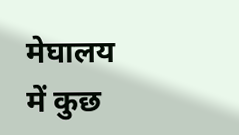मेघालय में कुछ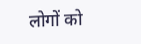लोगों को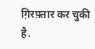ग़िरफ़्तार कर चुकी है.